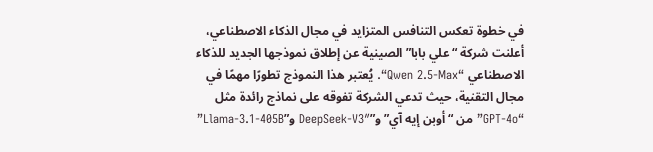في خطوة تعكس التنافس المتزايد في مجال الذكاء الاصطناعي، أعلنت شركة “علي بابا” الصينية عن إطلاق نموذجها الجديد للذكاء الاصطناعي “Qwen 2.5-Max“. يُعتبر هذا النموذج تطورًا مهمًا في مجال التقنية، حيث تدعي الشركة تفوقه على نماذج رائدة مثل “GPT-4o” من “أوبن إيه آي” و”DeepSeek-V3″ و”Llama-3.1-405B”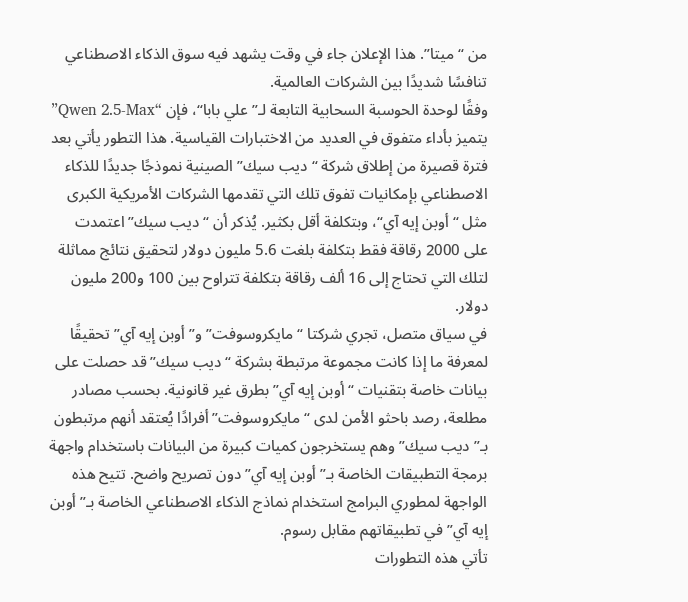من “ميتا”. هذا الإعلان جاء في وقت يشهد فيه سوق الذكاء الاصطناعي تنافسًا شديدًا بين الشركات العالمية.
وفقًا لوحدة الحوسبة السحابية التابعة لـ”علي بابا“، فإن “Qwen 2.5-Max” يتميز بأداء متفوق في العديد من الاختبارات القياسية. هذا التطور يأتي بعد فترة قصيرة من إطلاق شركة “ديب سيك” الصينية نموذجًا جديدًا للذكاء الاصطناعي بإمكانيات تفوق تلك التي تقدمها الشركات الأمريكية الكبرى مثل “أوبن إيه آي“، وبتكلفة أقل بكثير. يُذكر أن “ديب سيك” اعتمدت على 2000 رقاقة فقط بتكلفة بلغت 5.6 مليون دولار لتحقيق نتائج مماثلة لتلك التي تحتاج إلى 16 ألف رقاقة بتكلفة تتراوح بين 100 و200 مليون دولار.
في سياق متصل، تجري شركتا “مايكروسوفت” و”أوبن إيه آي” تحقيقًا لمعرفة ما إذا كانت مجموعة مرتبطة بشركة “ديب سيك” قد حصلت على بيانات خاصة بتقنيات “أوبن إيه آي” بطرق غير قانونية. بحسب مصادر مطلعة، رصد باحثو الأمن لدى “مايكروسوفت” أفرادًا يُعتقد أنهم مرتبطون بـ”ديب سيك” وهم يستخرجون كميات كبيرة من البيانات باستخدام واجهة برمجة التطبيقات الخاصة بـ”أوبن إيه آي” دون تصريح واضح. تتيح هذه الواجهة لمطوري البرامج استخدام نماذج الذكاء الاصطناعي الخاصة بـ”أوبن إيه آي” في تطبيقاتهم مقابل رسوم.
تأتي هذه التطورات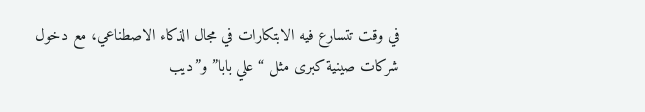في وقت تتسارع فيه الابتكارات في مجال الذكاء الاصطناعي، مع دخول شركات صينية كبرى مثل “علي بابا” و”ديب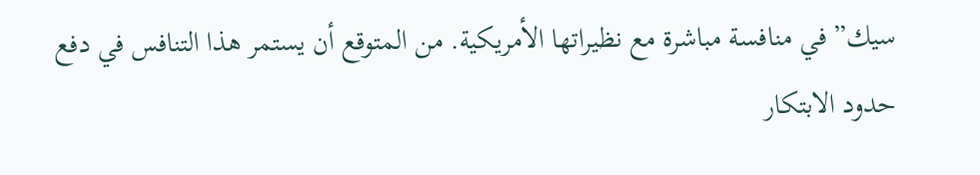سيك” في منافسة مباشرة مع نظيراتها الأمريكية. من المتوقع أن يستمر هذا التنافس في دفع حدود الابتكار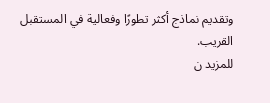وتقديم نماذج أكثر تطورًا وفعالية في المستقبل القريب.
للمزيد ن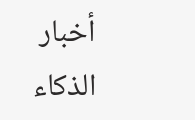أخبار الذكاء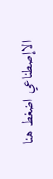الاإصطناعي اضغط هنا